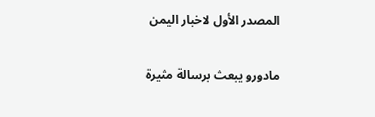المصدر الأول لاخبار اليمن

مادورو يبعث برسالة مثيرة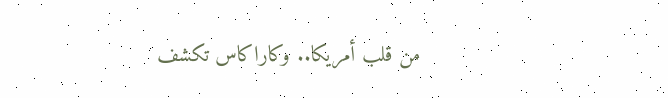من قلب أمريكا.. وكاراكاس تكشف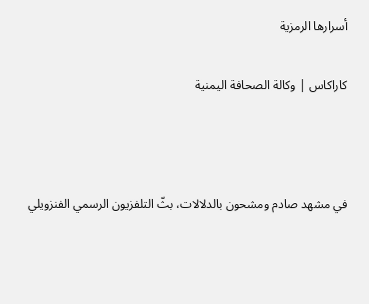أسرارها الرمزية

كاراكاس | وكالة الصحافة اليمنية



في مشهد صادم ومشحون بالدلالات، بثّ التلفزيون الرسمي الفنزويلي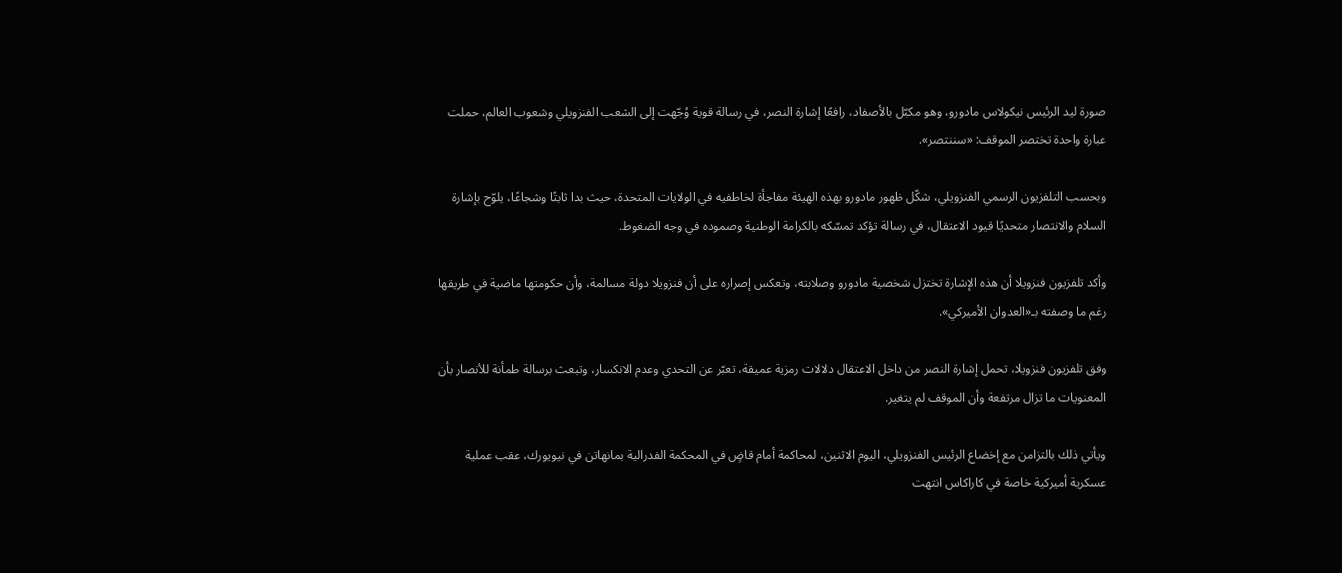صورة ليد الرئيس نيكولاس مادورو، وهو مكبّل بالأصفاد، رافعًا إشارة النصر، في رسالة قوية وُجّهت إلى الشعب الفنزويلي وشعوب العالم، حملت عبارة واحدة تختصر الموقف: «سننتصر».

وبحسب التلفزيون الرسمي الفنزويلي، شكّل ظهور مادورو بهذه الهيئة مفاجأة لخاطفيه في الولايات المتحدة، حيث بدا ثابتًا وشجاعًا، يلوّح بإشارة السلام والانتصار متحديًا قيود الاعتقال، في رسالة تؤكد تمسّكه بالكرامة الوطنية وصموده في وجه الضغوط.

وأكد تلفزيون فنزويلا أن هذه الإشارة تختزل شخصية مادورو وصلابته، وتعكس إصراره على أن فنزويلا دولة مسالمة، وأن حكومتها ماضية في طريقها رغم ما وصفته بـ«العدوان الأميركي».

وفق تلفزيون فنزويلا، تحمل إشارة النصر من داخل الاعتقال دلالات رمزية عميقة، تعبّر عن التحدي وعدم الانكسار، وتبعث برسالة طمأنة للأنصار بأن المعنويات ما تزال مرتفعة وأن الموقف لم يتغير.

ويأتي ذلك بالتزامن مع إخضاع الرئيس الفنزويلي، اليوم الاثنين، لمحاكمة أمام قاضٍ في المحكمة الفدرالية بمانهاتن في نيويورك، عقب عملية عسكرية أميركية خاصة في كاراكاس انتهت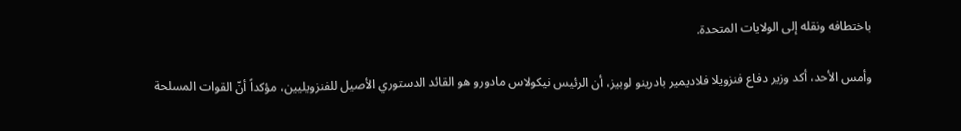باختطافه ونقله إلى الولايات المتحدة.

وأمس الأحد، أكد وزير دفاع فنزويلا فلاديمير بادرينو لوبيز، أن الرئيس نيكولاس مادورو هو القائد الدستوري الأصيل للفنزويليين، مؤكداً أنّ القوات المسلحة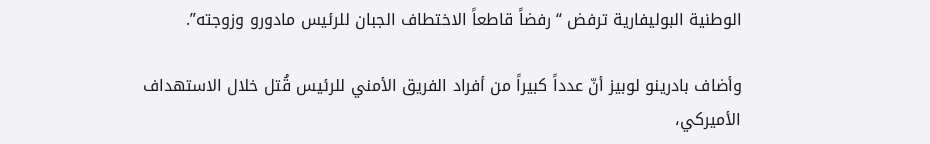الوطنية البوليفارية ترفض “رفضاً قاطعاً الاختطاف الجبان للرئيس مادورو وزوجته”.

وأضاف بادرينو لوبيز أنّ عدداً كبيراً من أفراد الفريق الأمني للرئيس قُتل خلال الاستهداف الأميركي،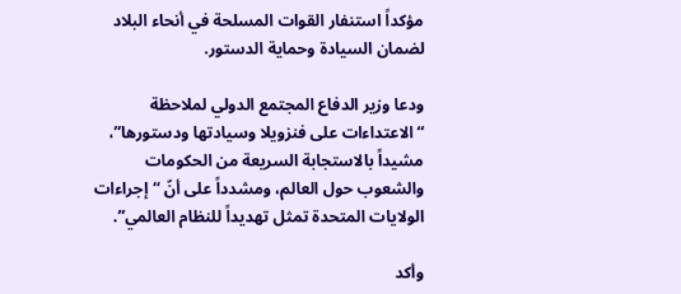مؤكداً استنفار القوات المسلحة في أنحاء البلاد لضمان السيادة وحماية الدستور.

ودعا وزير الدفاع المجتمع الدولي لملاحظة “الاعتداءات على فنزويلا وسيادتها ودستورها”، مشيداً بالاستجابة السريعة من الحكومات والشعوب حول العالم، ومشدداً على أنّ “إجراءات الولايات المتحدة تمثل تهديداً للنظام العالمي”.

وأكد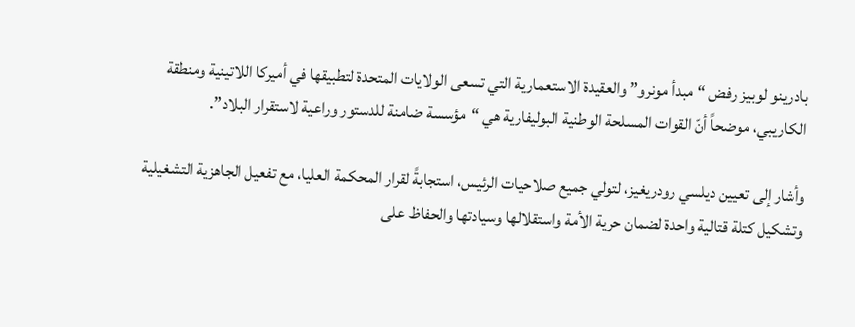بادرينو لوبيز رفض “مبدأ مونرو” والعقيدة الاستعمارية التي تسعى الولايات المتحدة لتطبيقها في أميركا اللاتينية ومنطقة الكاريبي، موضحاً أنّ القوات المسلحة الوطنية البوليفارية هي “مؤسسة ضامنة للدستور وراعية لاستقرار البلاد”.

وأشار إلى تعيين ديلسي رودريغيز، لتولي جميع صلاحيات الرئيس، استجابةً لقرار المحكمة العليا، مع تفعيل الجاهزية التشغيلية وتشكيل كتلة قتالية واحدة لضمان حرية الأمة واستقلالها وسيادتها والحفاظ على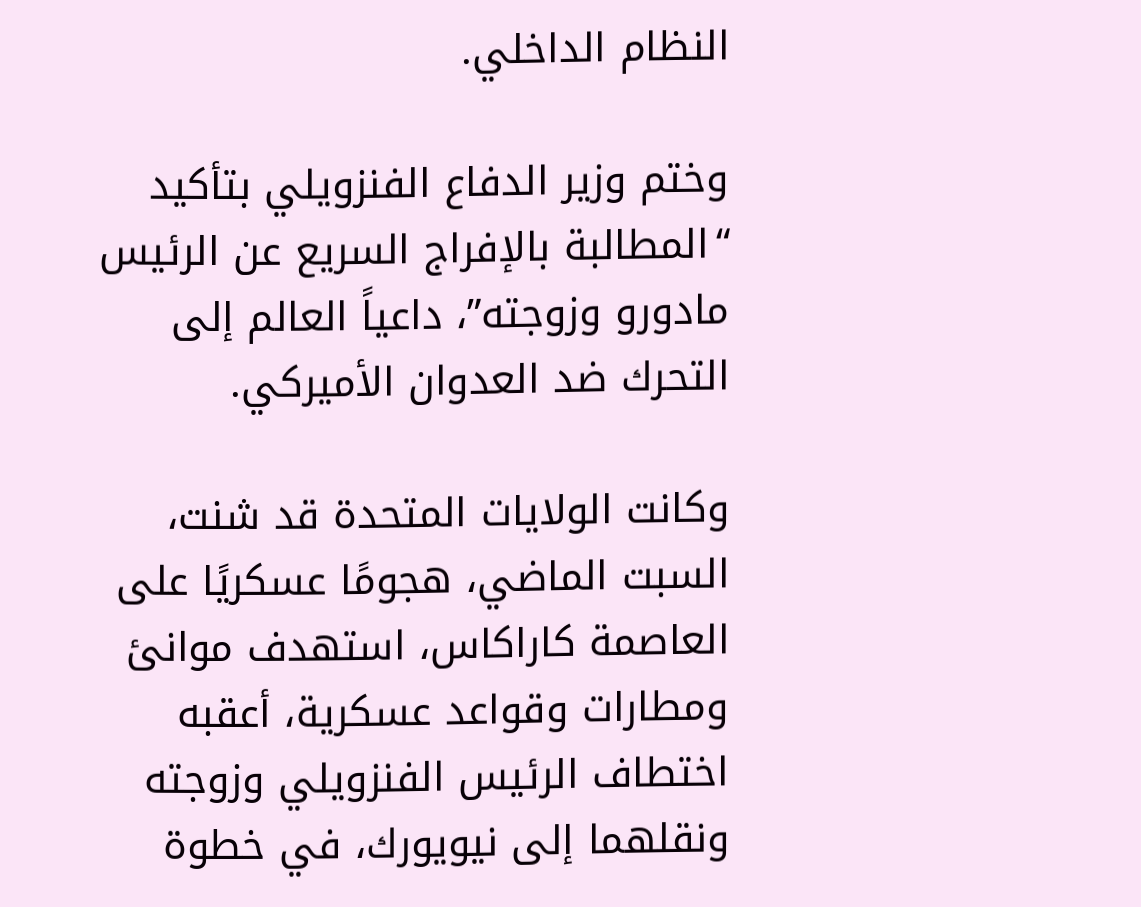النظام الداخلي.

وختم وزير الدفاع الفنزويلي بتأكيد “المطالبة بالإفراج السريع عن الرئيس مادورو وزوجته”، داعياً العالم إلى التحرك ضد العدوان الأميركي.

وكانت الولايات المتحدة قد شنت، السبت الماضي، هجومًا عسكريًا على العاصمة كاراكاس، استهدف موانئ ومطارات وقواعد عسكرية، أعقبه اختطاف الرئيس الفنزويلي وزوجته ونقلهما إلى نيويورك، في خطوة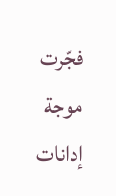فجّرت موجة إدانات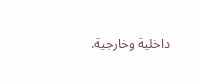داخلية وخارجية.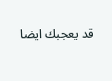قد يعجبك ايضا